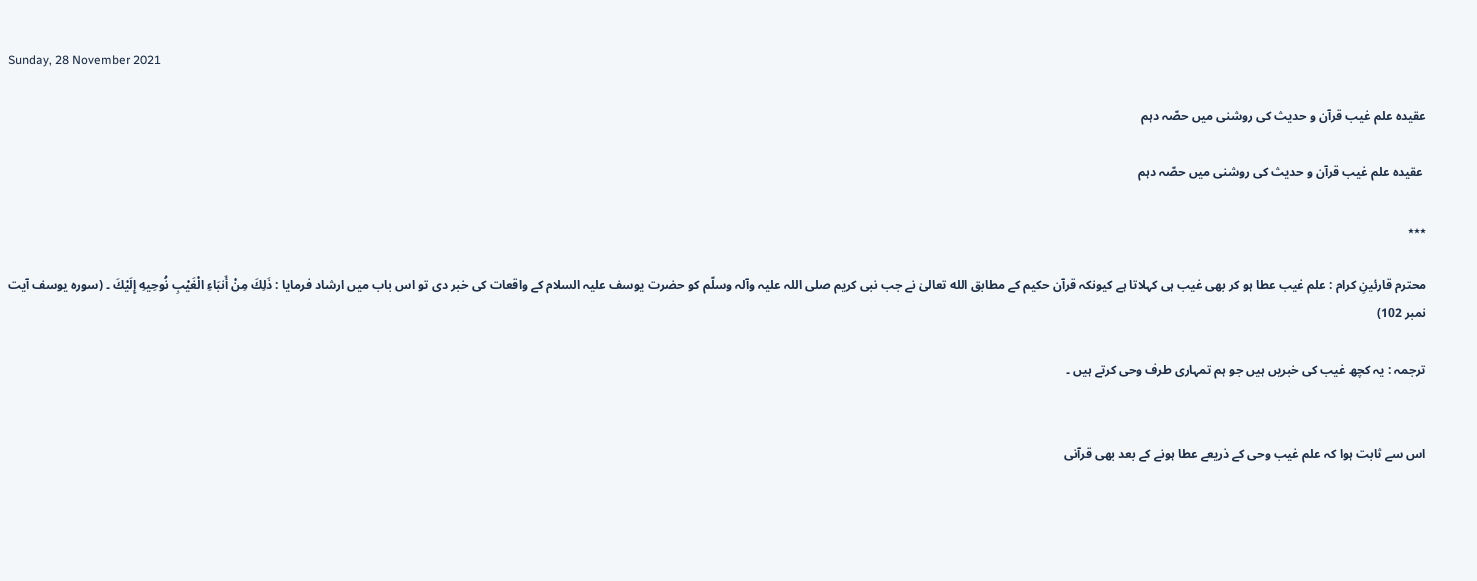Sunday, 28 November 2021

عقیدہ علم غیب قرآن و حدیث کی روشنی میں حصّہ دہم

 عقیدہ علم غیب قرآن و حدیث کی روشنی میں حصّہ دہم

٭٭٭

محترم قارئینِ کرام : علم غیب عطا ہو کر بھی غیب ہی کہلاتا ہے کیونکہ قرآن حکیم کے مطابق الله تعالیٰ نے جب نبی کریم صلی اللہ علیہ وآلہ وسلّم کو حضرت یوسف علیہ السلام کے واقعات کی خبر دی تو اس باب میں ارشاد فرمایا : ذَلِكَ مِنْ أَنبَاءِ الْغَيْبِ نُوحِيهِ إِلَيْكَ ۔ (سورہ يوسف آیت نمبر 102)

ترجمہ : یہ کچھ غیب کی خبریں ہیں جو ہم تمہاری طرف وحی کرتے ہیں ۔


اس سے ثابت ہوا کہ علم غیب وحی کے ذریعے عطا ہونے کے بعد بھی قرآنی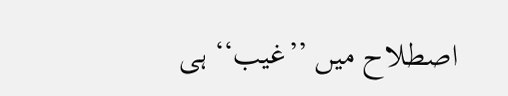اصطلاح میں ’’غیب‘‘ ہی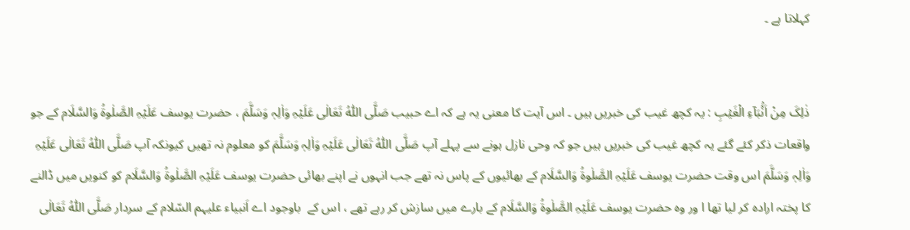کہلاتا ہے ۔


ذٰلِکَ مِنْ اَنۡۢبَآءِ الْغَیۡبِ : یہ کچھ غیب کی خبریں ہیں ۔ اس آیت کا معنی یہ ہے کہ اے حبیب صَلَّی اللّٰہُ تَعَالٰی عَلَیْہِ وَاٰلِہٖ وَسَلَّمَ ، حضرت یوسف عَلَیْہِ الصَّلٰوۃُ وَالسَّلَام کے جو واقعات ذکر کئے گئے یہ کچھ غیب کی خبریں ہیں جو کہ وحی نازل ہونے سے پہلے آپ صَلَّی اللّٰہُ تَعَالٰی عَلَیْہِ وَاٰلِہٖ وَسَلَّمَ کو معلوم نہ تھیں کیونکہ آپ صَلَّی اللّٰہُ تَعَالٰی عَلَیْہِ وَاٰلِہٖ وَسَلَّمَ اس وقت حضرت یوسف عَلَیْہِ الصَّلٰوۃُ وَالسَّلَام کے بھائیوں کے پاس نہ تھے جب انہوں نے اپنے بھائی حضرت یوسف عَلَیْہِ الصَّلٰوۃُ وَالسَّلَام کو کنویں میں ڈالنے کا پختہ ارادہ کر لیا تھا ا ور وہ حضرت یوسف عَلَیْہِ الصَّلٰوۃُ وَالسَّلَام کے بارے میں سازش کر رہے تھے ، اس کے  باوجود اے اَنبیاء علیہم السّلام کے سردار صَلَّی اللّٰہُ تَعَالٰی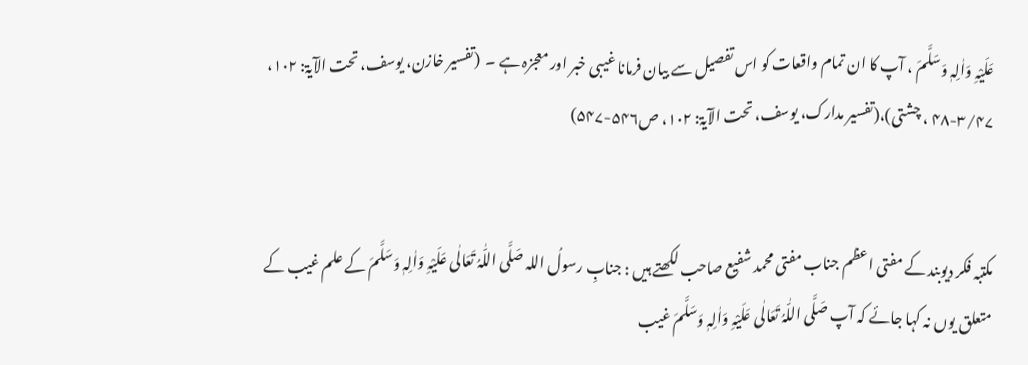عَلَیْہِ وَاٰلِہٖ وَسَلَّمَ ، آپ کا ان تمام واقعات کو اس تفصیل سے بیان فرمانا غیبی خبر اور معجزہ ہے ۔  (تفسیر خازن، یوسف، تحت الآیۃ: ۱۰۲، ۳/۴۷-۴۸ ، چشتی)،(تفسیر مدارک، یوسف، تحت الآیۃ: ۱۰۲، ص۵۴۶-۵۴۷)


مکتبہ فکر دیوبند کے مفتی اعظم جناب مفتی محمد شفیع صاحب لکھتے ہیں : جنابِ رسولُ اللہ صَلَّی اللّٰہُ تَعَالٰی عَلَیْہِ وَاٰلِہٖ وَسَلَّمَ کے علم غیب کے متعلق یوں نہ کہا جائے کہ آپ صَلَّی اللّٰہُ تَعَالٰی عَلَیْہِ وَاٰلِہٖ وَسَلَّمَ غیب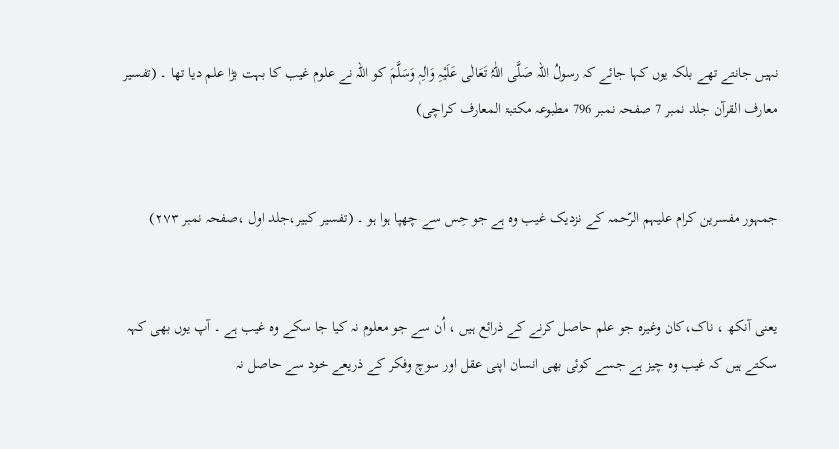نہیں جانتے تھے بلکہ یوں کہا جائے کہ رسولُ اللہ صَلَّی اللّٰہُ تَعَالٰی عَلَیْہِ وَاٰلِہٖ وَسَلَّمَ کو اللہ نے علوم غیب کا بہت بڑا علم دیا تھا ۔ (تفسیر معارف القرآن جلد نمبر 7 صفحہ نمبر 796 مطبوعہ مکتبۃ المعارف کراچی)


جمہور مفسرین کرام علیہم الرّحمہ کے نزدیک غیب وہ ہے جو حِس سے چھپا ہوا ہو ۔ (تفسیر کبیر،جلد اول ،صفحہ نمبر ۲۷۳)


یعنی آنکھ ، ناک،کان وغیرہ جو علم حاصل کرنے کے ذرائع ہیں ، اُن سے جو معلوم نہ کیا جا سکے وہ غیب ہے ۔ آپ یوں بھی کہہ سکتے ہیں کہ غیب وہ چیز ہے جسے کوئی بھی انسان اپنی عقل اور سوچ وفکر کے ذریعے خود سے حاصل نہ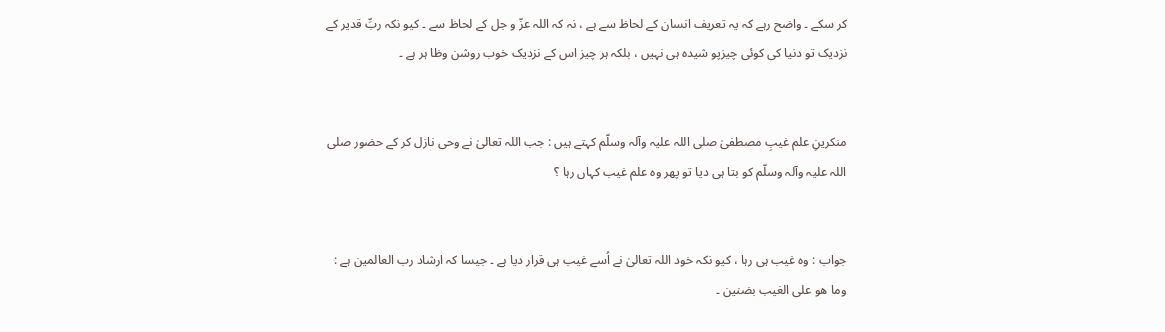کر سکے ۔ واضح رہے کہ یہ تعریف انسان کے لحاظ سے ہے ، نہ کہ اللہ عزّ و جل کے لحاظ سے ۔ کیو نکہ ربِّ قدیر کے نزدیک تو دنیا کی کوئی چیزپو شیدہ ہی نہیں ، بلکہ ہر چیز اس کے نزدیک خوب روشن وظا ہر ہے ۔


منکرینِ علم غیبِ مصطفیٰ صلی اللہ علیہ وآلہ وسلّم کہتے ہیں : جب اللہ تعالیٰ نے وحی نازل کر کے حضور صلی اللہ علیہ وآلہ وسلّم کو بتا ہی دیا تو پھر وہ علم غیب کہاں رہا ؟


جواب : وہ غیب ہی رہا ، کیو نکہ خود اللہ تعالیٰ نے اُسے غیب ہی قرار دیا ہے ۔ جیسا کہ ارشاد رب العالمین ہے : وما ھو علی الغیب بضنین ۔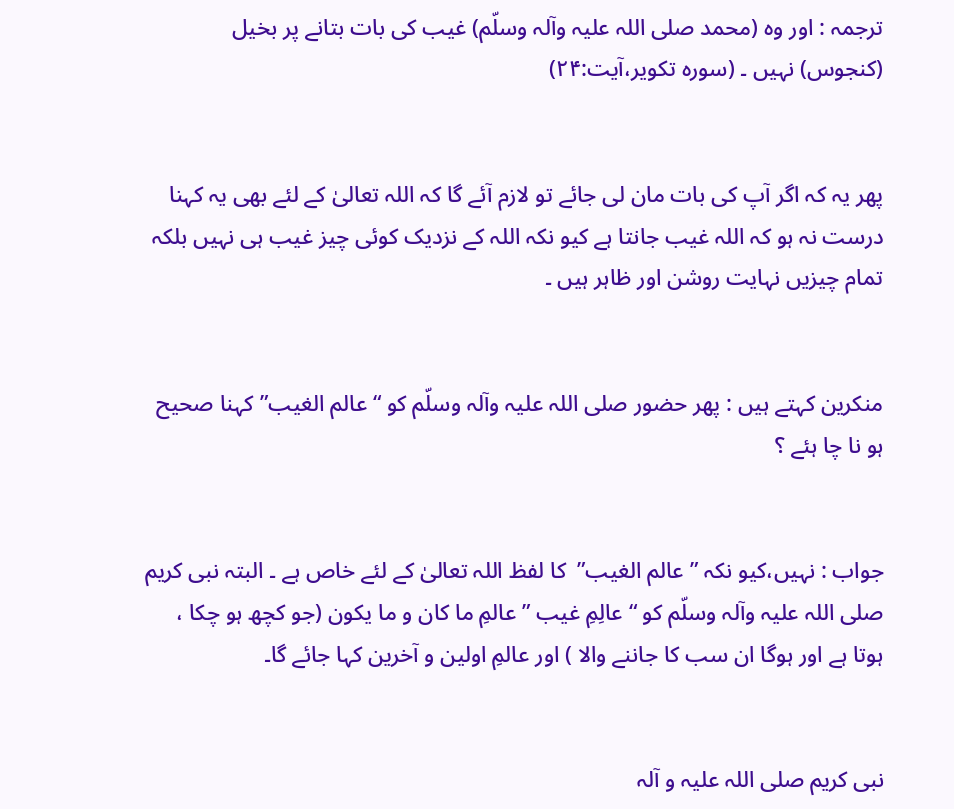ترجمہ : اور وہ (محمد صلی اللہ علیہ وآلہ وسلّم) غیب کی بات بتانے پر بخیل (کنجوس) نہیں ۔ (سورہ تکویر،آیت:۲۴)


پھر یہ کہ اگر آپ کی بات مان لی جائے تو لازم آئے گا کہ اللہ تعالیٰ کے لئے بھی یہ کہنا درست نہ ہو کہ اللہ غیب جانتا ہے کیو نکہ اللہ کے نزدیک کوئی چیز غیب ہی نہیں بلکہ تمام چیزیں نہایت روشن اور ظاہر ہیں ۔


منکرین کہتے ہیں : پھر حضور صلی اللہ علیہ وآلہ وسلّم کو “عالم الغیب”کہنا صحیح ہو نا چا ہئے ؟


جواب : نہیں،کیو نکہ ”عالم الغیب”  کا لفظ اللہ تعالیٰ کے لئے خاص ہے ۔ البتہ نبی کریم صلی اللہ علیہ وآلہ وسلّم کو “عالِمِ غیب ” عالمِ ما کان و ما یکون (جو کچھ ہو چکا ، ہوتا ہے اور ہوگا ان سب کا جاننے والا ) اور عالمِ اولین و آخرین کہا جائے گا۔


نبی کریم صلی اللہ علیہ و آلہ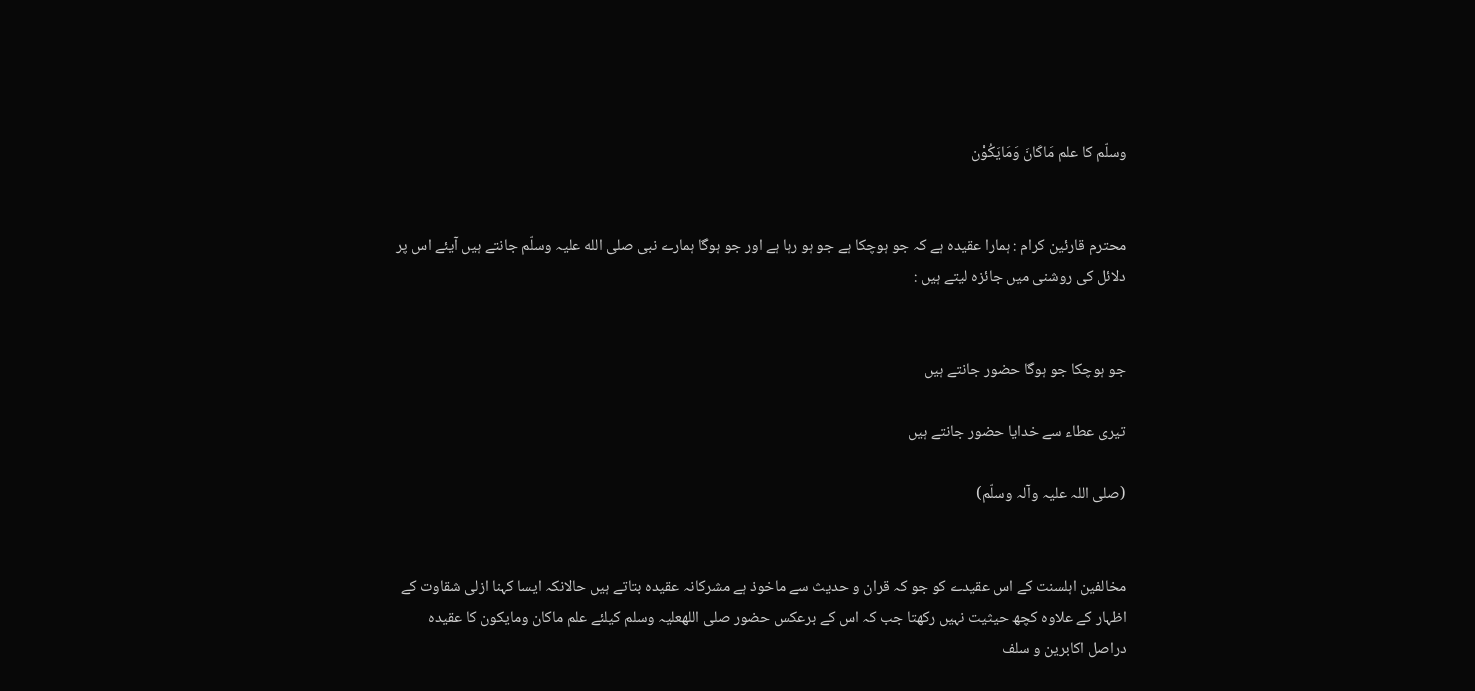وسلّم کا علم مَاکَانَ وَمَایَکُوْن


محترم قارئین کرام : ہمارا عقیدہ ہے کہ جو ہوچکا ہے جو ہو رہا ہے اور جو ہوگا ہمارے نبی صلی الله علیہ وسلّم جانتے ہیں آیئے اس پر دلائل کی روشنی میں جائزہ لیتے ہیں :


جو ہوچکا جو ہوگا حضور جانتے ہیں

تیری عطاء سے خدایا حضور جانتے ہیں

(صلی اللہ علیہ وآلہ وسلّم)


مخالفین اہلسنت کے اس عقیدے کو جو کہ قران و حدیث سے ماخوذ ہے مشرکانہ عقیدہ بتاتے ہیں حالانکہ ایسا کہنا ازلی شقاوت کے اظہار کے علاوہ کچھ حیثیت نہیں رکھتا جب کہ اس کے برعکس حضور صلی اللهعلیہ وسلم کیلئے علم ماکان ومایکون کا عقیدہ دراصل اکابرین و سلف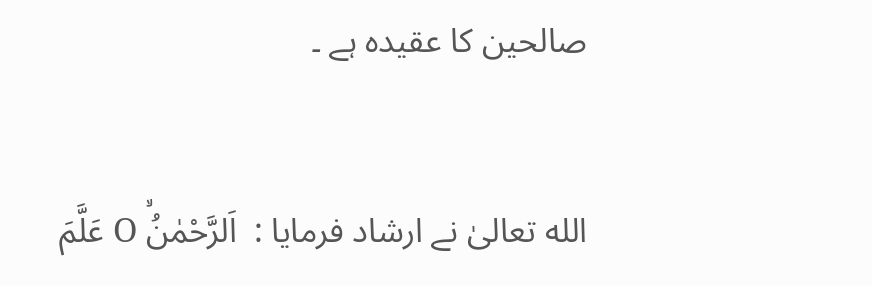صالحین کا عقیدہ ہے ۔


الله تعالیٰ نے ارشاد فرمایا :  اَلرَّحْمٰنُۙ O عَلَّمَ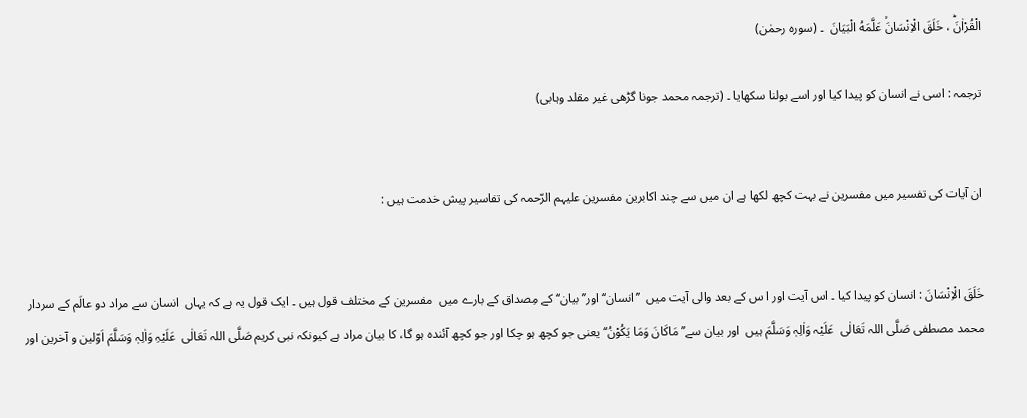الْقُرْاٰنَؕ ، خَلَقَ الْاِنْسَانَۙ عَلَّمَهُ الْبَيَانَ  ۔ (سورہ رحمٰن)

ترجمہ : اسی نے انسان کو پیدا کیا اور اسے بولنا سکھایا ۔ (ترجمہ محمد جونا گڑھی غیر مقلد وہابی)


ان آیات کی تفسیر میں مفسرین نے بہت کچھ لکھا ہے ان میں سے چند اکابرین مفسرین علیہم الرّحمہ کی تفاسیر پیش خدمت ہیں :


خَلَقَ الْاِنْسَانَ : انسان کو پیدا کیا ۔ اس آیت اور ا س کے بعد والی آیت میں  ’’انسان‘‘ اور’’ بیان‘‘ کے مِصداق کے بارے میں  مفسرین کے مختلف قول ہیں ۔ ایک قول یہ ہے کہ یہاں  انسان سے مراد دو عالَم کے سردار محمد مصطفی صَلَّی اللہ تَعَالٰی  عَلَیْہ وَاٰلِہٖ وَسَلَّمَ ہیں  اور بیان سے’’مَاکَانَ وَمَا یَکُوْنُ‘‘یعنی جو کچھ ہو چکا اور جو کچھ آئندہ ہو گا، کا بیان مراد ہے کیونکہ نبی کریم صَلَّی اللہ تَعَالٰی  عَلَیْہِ وَاٰلِہٖ وَسَلَّمَ اَوّلین و آخرین اور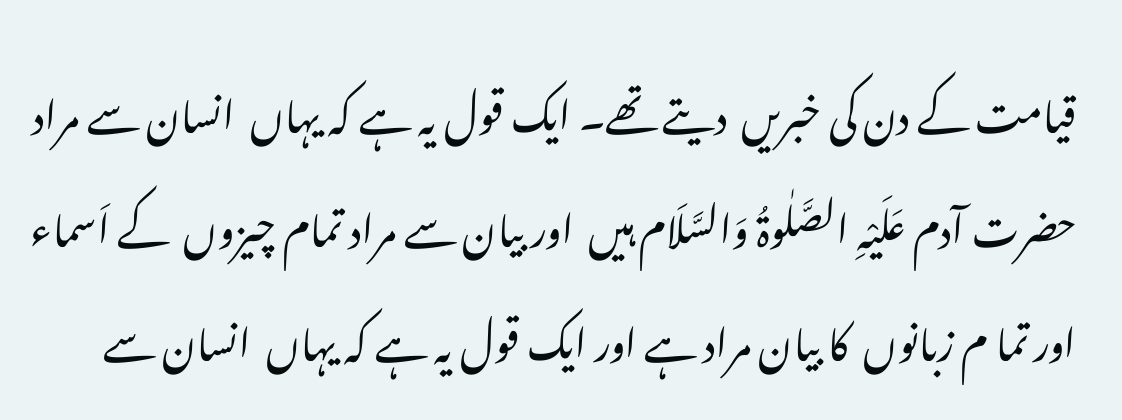قیامت کے دن کی خبریں  دیتے تھے۔ ایک قول یہ ہے کہ یہاں  انسان سے مراد حضرت آدم عَلَیْہِ الصَّلٰوۃُ وَالسَّلَام ہیں  اور بیان سے مراد تمام چیزوں  کے اَسماء اور تما م زبانوں  کا بیان مراد ہے اور ایک قول یہ ہے کہ یہاں  انسان سے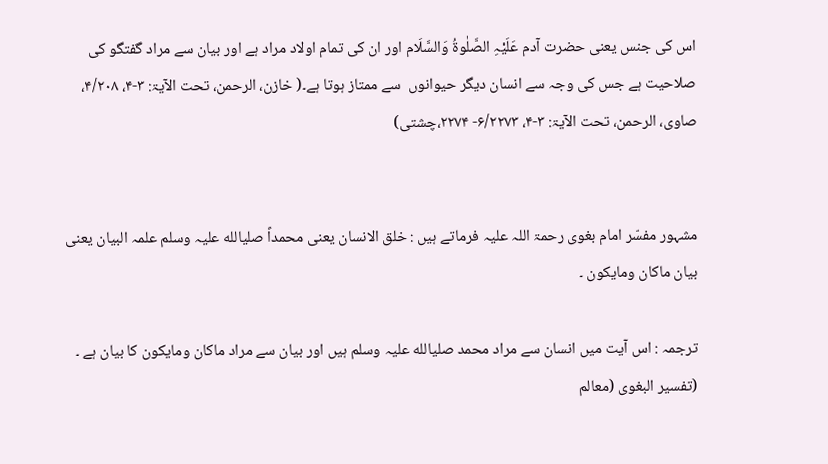اس کی جنس یعنی حضرت آدم عَلَیْہِ الصَّلٰوۃُ وَالسَّلَام اور ان کی تمام اولاد مراد ہے اور بیان سے مراد گفتگو کی صلاحیت ہے جس کی وجہ سے انسان دیگر حیوانوں  سے ممتاز ہوتا ہے۔( خازن، الرحمن، تحت الآیۃ: ۳-۴، ۴/۲۰۸، صاوی، الرحمن، تحت الآیۃ: ۳-۴، ۶/۲۲۷۳- ۲۲۷۴،چشتی)


مشہور مفسّر امام بغوی رحمۃ اللہ علیہ فرماتے ہیں : خلق الانسان یعنی محمداً صلیالله علیہ وسلم علمہ البیان یعنی بیان ماکان ومایکون ۔

ترجمہ : اس آیت میں انسان سے مراد محمد صلیالله علیہ وسلم ہیں اور بیان سے مراد ماکان ومایکون کا بیان ہے ۔ (تفسیر البغوی (معالم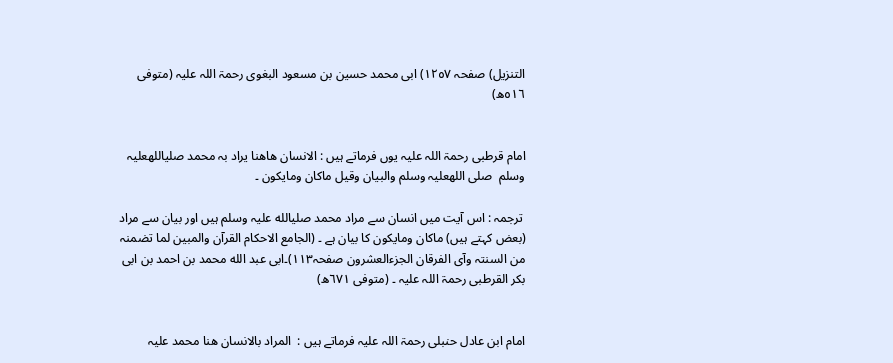التنزیل) صفحہ ١٢٥٧) ابی محمد حسین بن مسعود البغوی رحمۃ اللہ علیہ (متوفی ٥١٦ھ)


امام قرطبی رحمۃ اللہ علیہ یوں فرماتے ہیں : الانسان ھاھنا یراد بہ محمد صلیاللهعلیہ وسلم  صلی اللهعلیہ وسلم والبیان وقیل ماکان ومایکون ۔

 ترجمہ : اس آیت میں انسان سے مراد محمد صلیالله علیہ وسلم ہیں اور بیان سے مراد (بعض کہتے ہیں) ماکان ومایکون کا بیان ہے ۔ (الجامع الاحکام القرآن والمبین لما تضمنہ من السنتہ وآی الفرقان الجزءالعشرون صفحہ١١٣)۔ابی عبد الله محمد بن احمد بن ابی بکر القرطبی رحمۃ اللہ علیہ ۔ (متوفی ٦٧١ھ)


امام ابن عادل حنبلی رحمۃ اللہ علیہ فرماتے ہیں :  المراد بالانسان ھنا محمد علیہ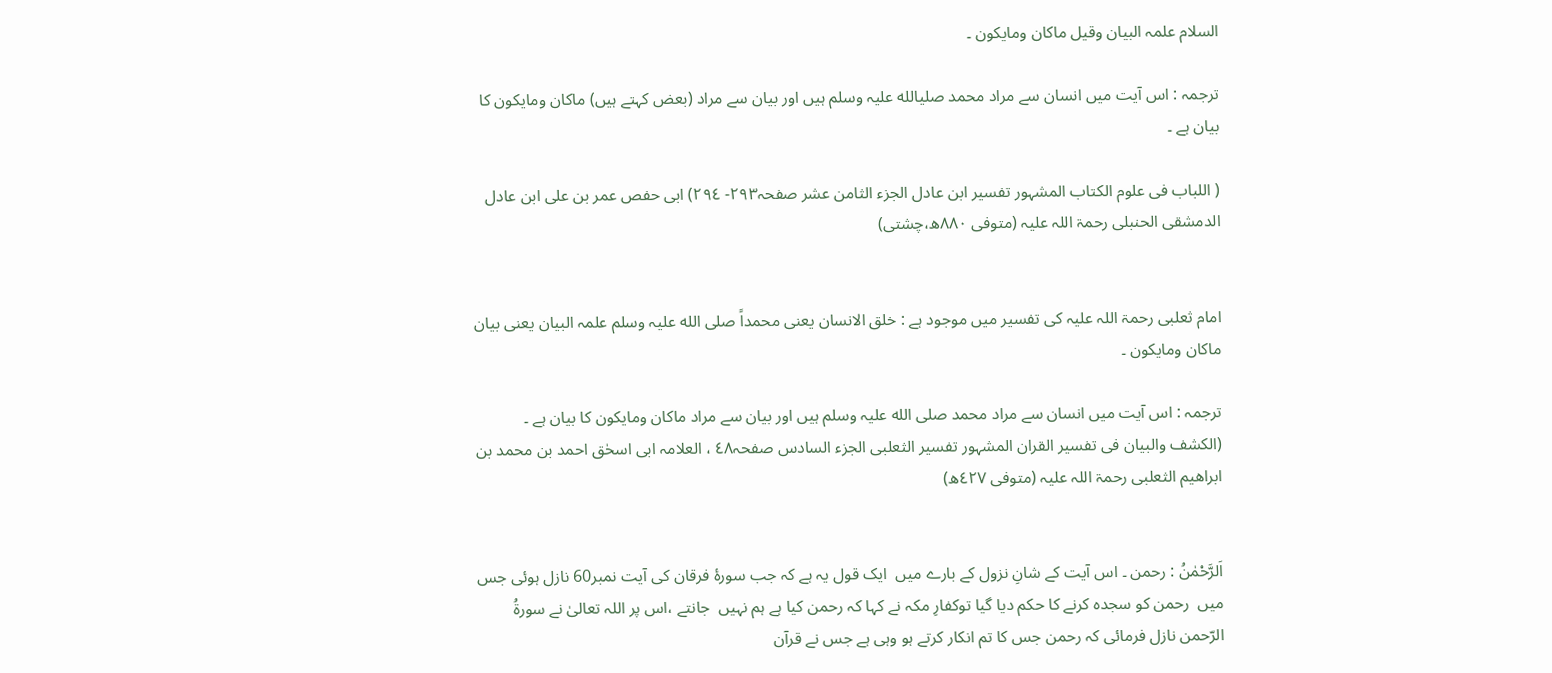السلام علمہ البیان وقیل ماکان ومایکون ۔

ترجمہ : اس آیت میں انسان سے مراد محمد صلیالله علیہ وسلم ہیں اور بیان سے مراد (بعض کہتے ہیں) ماکان ومایکون کا بیان ہے ۔

( اللباب فی علوم الکتاب المشہور تفسیر ابن عادل الجزء الثامن عشر صفحہ٢٩٣- ٢٩٤) ابی حفص عمر بن علی ابن عادل الدمشقی الحنبلی رحمۃ اللہ علیہ (متوفی ٨٨٠ھ،چشتی)


امام ثعلبی رحمۃ اللہ علیہ کی تفسیر میں موجود ہے : خلق الانسان یعنی محمداً صلی الله علیہ وسلم علمہ البیان یعنی بیان ماکان ومایکون ۔

ترجمہ : اس آیت میں انسان سے مراد محمد صلی الله علیہ وسلم ہیں اور بیان سے مراد ماکان ومایکون کا بیان ہے ۔ (الکشف والبیان فی تفسیر القران المشہور تفسیر الثعلبی الجزء السادس صفحہ٤٨ ، العلامہ ابی اسحٰق احمد بن محمد بن ابراھیم الثعلبی رحمۃ اللہ علیہ (متوفی ٤٢٧ھ)


اَلرَّحْمٰنُ : رحمن ۔ اس آیت کے شانِ نزول کے بارے میں  ایک قول یہ ہے کہ جب سورۂ فرقان کی آیت نمبر60 نازل ہوئی جس میں  رحمن کو سجدہ کرنے کا حکم دیا گیا توکفارِ مکہ نے کہا کہ رحمن کیا ہے ہم نہیں  جانتے ،اس پر اللہ تعالیٰ نے سورۃُ الرّحمن نازل فرمائی کہ رحمن جس کا تم انکار کرتے ہو وہی ہے جس نے قرآن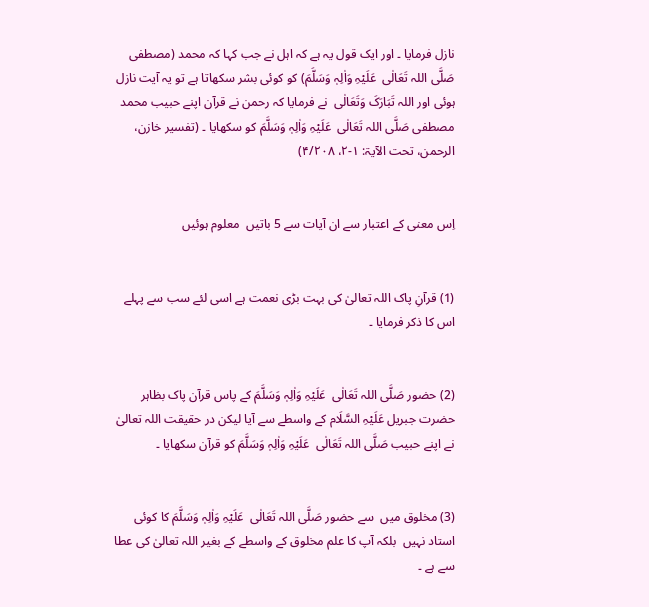نازل فرمایا ۔ اور ایک قول یہ ہے کہ اہل نے جب کہا کہ محمد (مصطفی صَلَّی اللہ تَعَالٰی  عَلَیْہِ وَاٰلِہٖ وَسَلَّمَ) کو کوئی بشر سکھاتا ہے تو یہ آیت نازل ہوئی اور اللہ تَبَارَکَ وَتَعَالٰی  نے فرمایا کہ رحمن نے قرآن اپنے حبیب محمد مصطفی صَلَّی اللہ تَعَالٰی  عَلَیْہِ وَاٰلِہٖ وَسَلَّمَ کو سکھایا ۔ (تفسیر خازن، الرحمن، تحت الآیۃ: ۱-۲، ۴/۲۰۸)


اِس معنی کے اعتبار سے ان آیات سے 5 باتیں  معلوم ہوئیں


(1) قرآنِ پاک اللہ تعالیٰ کی بہت بڑی نعمت ہے اسی لئے سب سے پہلے اس کا ذکر فرمایا ۔


(2) حضور صَلَّی اللہ تَعَالٰی  عَلَیْہِ وَاٰلِہٖ وَسَلَّمَ کے پاس قرآن پاک بظاہر حضرت جبریل عَلَیْہِ السَّلَام کے واسطے سے آیا لیکن در حقیقت اللہ تعالیٰ نے اپنے حبیب صَلَّی اللہ تَعَالٰی  عَلَیْہِ وَاٰلِہٖ وَسَلَّمَ کو قرآن سکھایا ۔


(3) مخلوق میں  سے حضور صَلَّی اللہ تَعَالٰی  عَلَیْہِ وَاٰلِہٖ وَسَلَّمَ کا کوئی استاد نہیں  بلکہ آپ کا علم مخلوق کے واسطے کے بغیر اللہ تعالیٰ کی عطا سے ہے ۔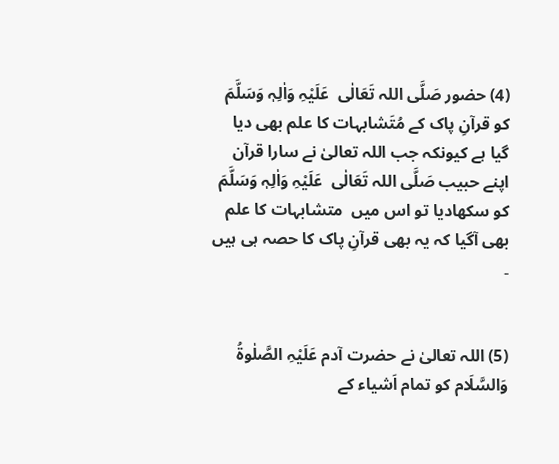(4) حضور صَلَّی اللہ تَعَالٰی  عَلَیْہِ وَاٰلِہٖ وَسَلَّمَ کو قرآنِ پاک کے مُتَشابہات کا علم بھی دیا گیا ہے کیونکہ جب اللہ تعالیٰ نے سارا قرآن اپنے حبیب صَلَّی اللہ تَعَالٰی  عَلَیْہِ وَاٰلِہٖ وَسَلَّمَ کو سکھادیا تو اس میں  متشابہات کا علم بھی آگیا کہ یہ بھی قرآنِ پاک کا حصہ ہی ہیں ۔


(5) اللہ تعالیٰ نے حضرت آدم عَلَیْہِ الصَّلٰوۃُ وَالسَّلَام کو تمام اَشیاء کے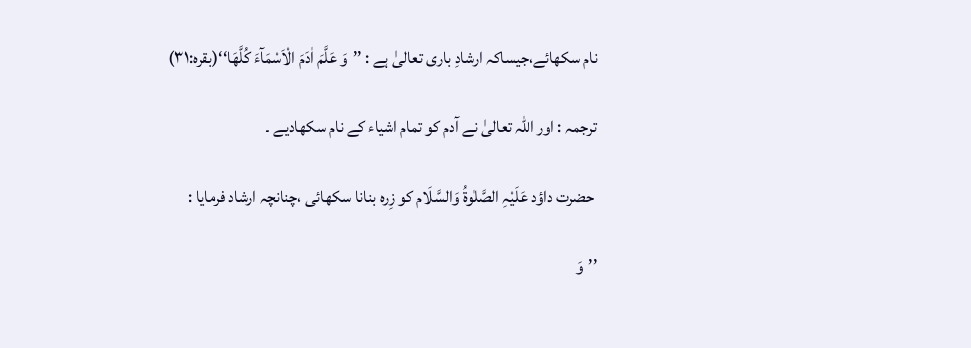نام سکھائے،جیساکہ ارشادِ باری تعالیٰ ہے : ’’وَ عَلَّمَ اٰدَمَ الْاَسْمَآءَ كُلَّهَا‘‘(بقرہ:۳۱)

ترجمہ : اور اللہ تعالیٰ نے آدم کو تمام اشیاء کے نام سکھادیے ۔

 حضرت داؤد عَلَیْہِ الصَّلٰوۃُ وَالسَّلَام کو زِرہ بنانا سکھائی ،چنانچہ ارشاد فرمایا :

’’وَ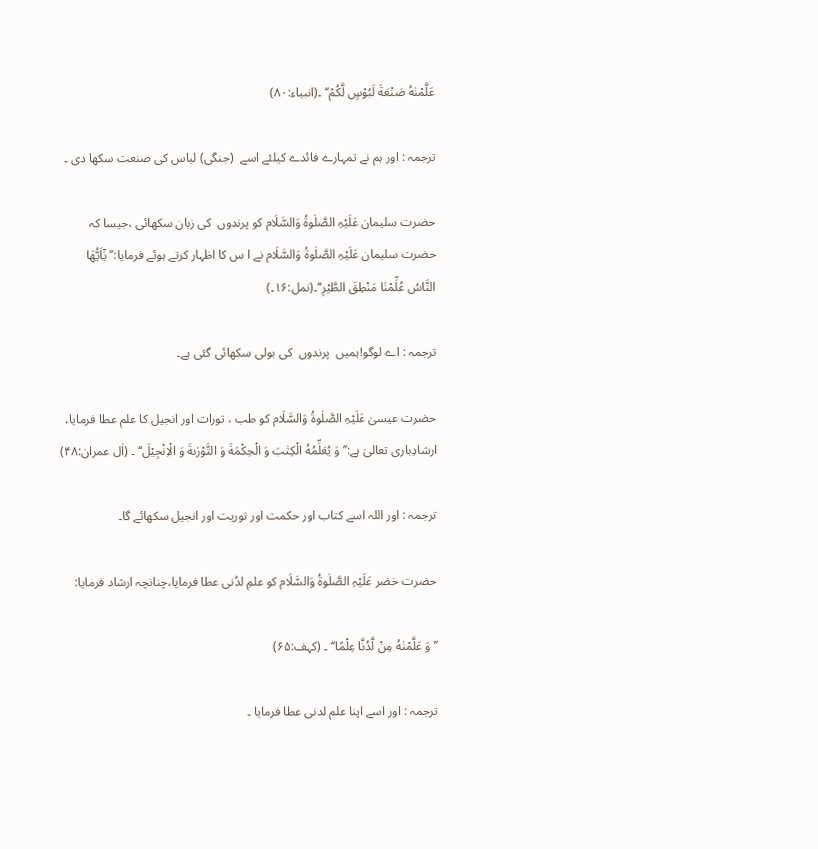عَلَّمْنٰهُ صَنْعَةَ لَبُوْسٍ لَّكُمْ‘‘ ۔(انبیاء:۸۰)

ترجمہ : اور ہم نے تمہارے فائدے کیلئے اسے  (جنگی) لباس کی صنعت سکھا دی ۔

حضرت سلیمان عَلَیْہِ الصَّلٰوۃُ وَالسَّلَام کو پرندوں  کی زبان سکھائی ،جیسا کہ حضرت سلیمان عَلَیْہِ الصَّلٰوۃُ وَالسَّلَام نے ا س کا اظہار کرتے ہوئے فرمایا:’’ یٰۤاَیُّهَا النَّاسُ عُلِّمْنَا مَنْطِقَ الطَّیْرِ‘‘۔(نمل:۱۶۔)

ترجمہ : اے لوگو!ہمیں  پرندوں  کی بولی سکھائی گئی ہے۔

حضرت عیسیٰ عَلَیْہِ الصَّلٰوۃُ وَالسَّلَام کو طب ، تورات اور انجیل کا علم عطا فرمایا، ارشادِباری تعالیٰ ہے:’’وَ یُعَلِّمُهُ الْكِتٰبَ وَ الْحِكْمَةَ وَ التَّوْرٰىةَ وَ الْاِنْجِیْلَ‘‘ ۔ (اٰل عمران:۴۸)

ترجمہ : اور اللہ اسے کتاب اور حکمت اور توریت اور انجیل سکھائے گا۔

حضرت خضر عَلَیْہِ الصَّلٰوۃُ وَالسَّلَام کو علمِ لدُنی عطا فرمایا،چنانچہ ارشاد فرمایا:

’’وَ عَلَّمْنٰهُ مِنْ لَّدُنَّا عِلْمًا‘‘ ۔ (کہف:۶۵)

ترجمہ : اور اسے اپنا علم لدنی عطا فرمایا ۔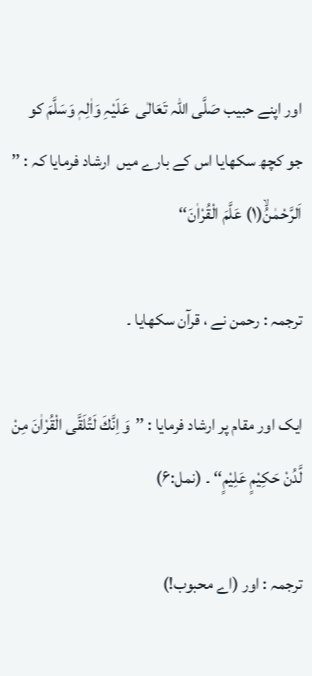اور اپنے حبیب صَلَّی اللہ تَعَالٰی  عَلَیْہِ وَاٰلِہٖ وَسَلَّمَ کو جو کچھ سکھایا اس کے بارے میں  ارشاد فرمایا کہ : ’’ اَلرَّحْمٰنُۙ(۱) عَلَّمَ الْقُرْاٰنَ‘‘

ترجمہ : رحمن نے ، قرآن سکھایا ۔

ایک اور مقام پر ارشاد فرمایا : ’’وَ اِنَّكَ لَتُلَقَّى الْقُرْاٰنَ مِنْ لَّدُنْ حَكِیْمٍ عَلِیْمٍ‘‘ ۔ (نمل:۶)

ترجمہ : اور (اے محبوب!)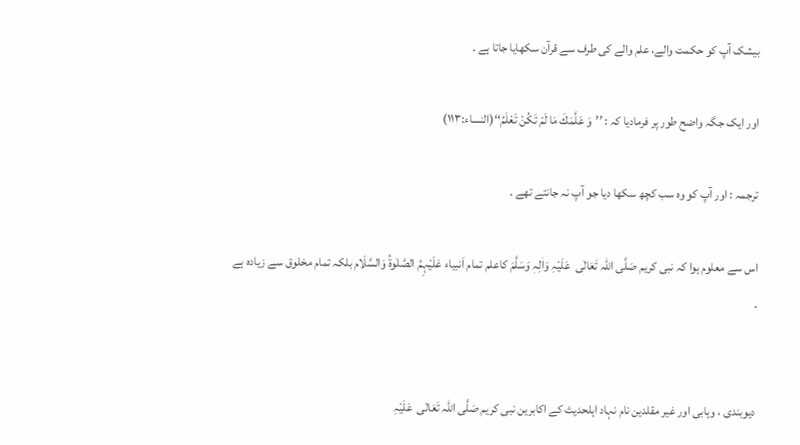بیشک آپ کو حکمت والے، علم والے کی طرف سے قرآن سکھایا جاتا ہے ۔

اور ایک جگہ واضح طور پر فرمادیا کہ : ’’وَ عَلَّمَكَ مَا لَمْ تَكُنْ تَعْلَمُ‘‘(النساء:۱۱۳)

ترجمہ : اور آپ کو وہ سب کچھ سکھا دیا جو آپ نہ جانتے تھے ۔

اس سے معلوم ہوا کہ نبی کریم صَلَّی اللہ تَعَالٰی  عَلَیْہِ وَاٰلِہٖ وَسَلَّمَ کاعلم تمام اَنبیاء عَلَیْہِمُ الصَّلٰوۃُ وَالسَّلَام بلکہ تمام مخلوق سے زیادہ ہے ۔


دیوبندی ، وہابی اور غیر مقلدین نام نہاد اہلحدیث کے اکابرین نبی کریم صَلَّی اللہ تَعَالٰی  عَلَیْہِ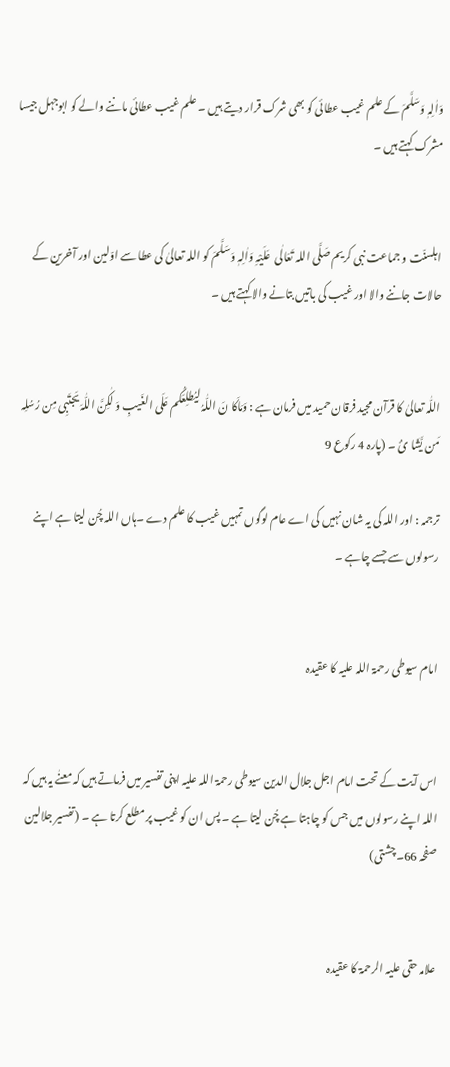وَاٰلِہٖ وَسَلَّمَ کے علم غیب عطائی کو بھی شرک قرار دیتے ہیں ۔ علم غیب عطائی ماننے والے کو ابوجہل جیسا مشرک کہتے ہیں ۔


اہلسنّت و جماعت نبی کریم صَلَّی اللہ تَعَالٰی  عَلَیْہِ وَاٰلِہٖ وَسَلَّمَ کو اللہ تعالیٰ کی عطا سے اوّلین اور آخرین کے حالات جاننے والا اور غیب کی باتیں بتانے والا کہتے ہیں ۔


اللّٰہ تعالیٰ کا قرآن مجید فرقان حمید میں فرمان ہے : وَمَاکَا نَ اللّٰہُ لِیُطلِعَکُم عَلَی الغَیبِ وَ لٰکِنَّ اللّٰہَ یَجتَبِی مِن رُسُلِہ مَن یَّشَا ئُ ۔ (پارہ 4 رکوع 9

ترجمہ : اور اللہ کی یہ شان نہیں کی اے عام لوگوں تمہیں غیب کا علم دے ۔ہاں اللہ چُن لیتا ہے اپنے رسولوں سے جسے چاہے ۔


امام سیوطی رحمۃ اللہ علیہ کا عقیدہ


اس آیت کے تحت امام اجل جلال الدین سیوطی رحمۃ اللہ علیہ اپنی تفسیر میں فرماتے ہیں کہ معنٰے یہ ہیں کہ اللہ اپنے رسولوں میں جس کو چاہتا ہے چُن لیتا ہے ۔ پس ان کو غیب پر مطلع کرتا ہے ۔ (تفسیر جلالین صفحہ 66۔چشتی)


علامہ حقی علیہ الرحمۃ کا عقیدہ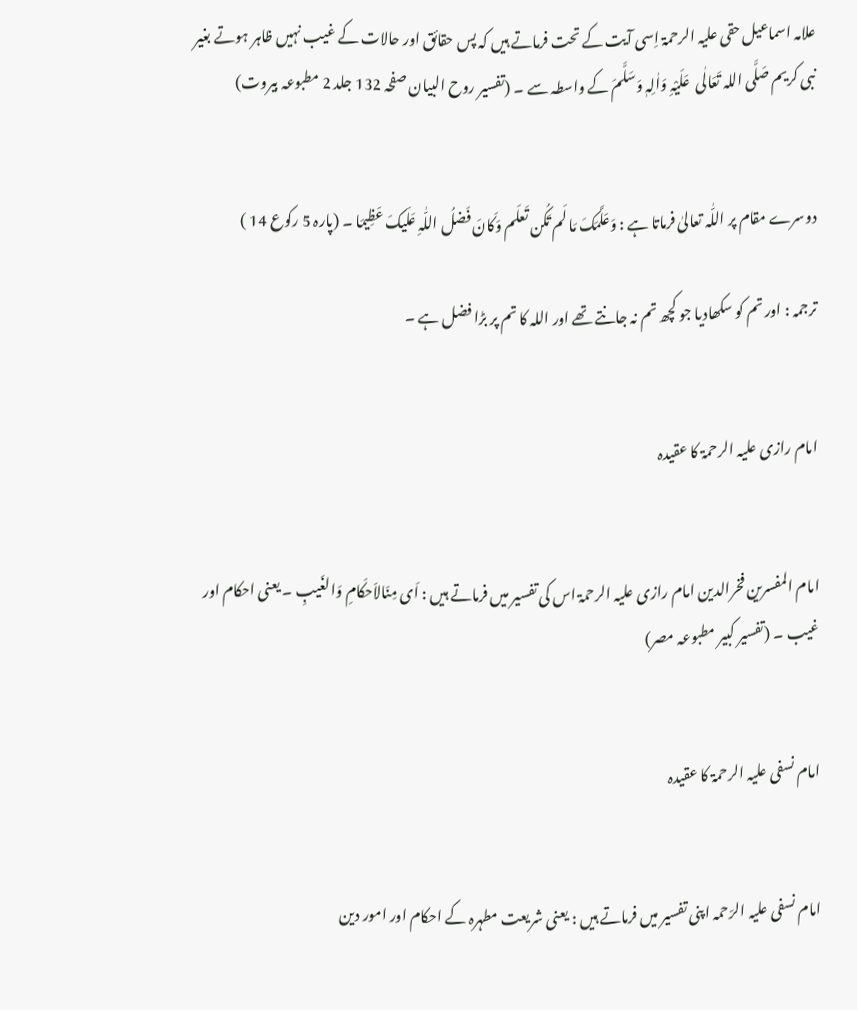علامہ اسماعیل حقی علیہ الرحمۃ اِسی آیت کے تحت فرماتے ہیں کہ پس حقائق اور حالات کے غیب نہیں ظاہر ہوتے بغیر نبی کریم صَلَّی اللہ تَعَالٰی  عَلَیْہِ وَاٰلِہٖ وَسَلَّمَ کے واسطہ سے ۔ (تفسیر روح البیان صفحہ 132 جلد 2 مطبوعہ بیروت)


دوسرے مقام پر اللّٰہ تعالیٰ فرماتا ہے : وَعَلَّمَکَ مَا لَم تَکُن تَعلَم وَکَانَ فَضلُ اللّٰہِ عَلَیکَ عَظِیمَا ۔ (پارہ 5 رکوع 14 )

ترجمہ : اور تم کو سکھادیا جو کچھ تم نہ جانتے تھے اور اللہ کا تم پر بڑا فضل ہے ۔


امام رازی علیہ الرحمۃ کا عقیدہ


امام المفسرین فخرالدین امام رازی علیہ الرحمۃ اس کی تفسیر میں فرماتے ہیں : اَی مِنَالاَحکَامِ وَالغَیبِ ۔ یعنی احکام اور غیب ۔ (تفسیر کبیر مطبوعہ مصر)


امام نسفی علیہ الرحمۃ کا عقیدہ


امام نسفی علیہ الرّحمہ اپنی تفسیر میں فرماتے ہیں : یعنی شریعت مطہرہ کے احکام اور امور دین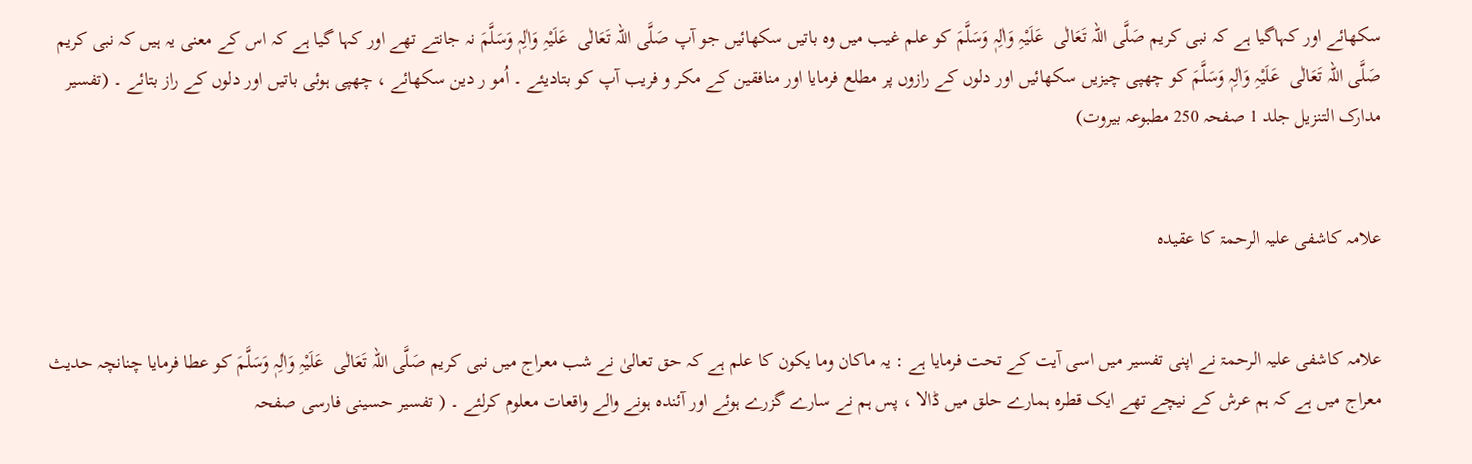سکھائے اور کہاگیا ہے کہ نبی کریم صَلَّی اللہ تَعَالٰی  عَلَیْہِ وَاٰلِہٖ وَسَلَّمَ کو علم غیب میں وہ باتیں سکھائیں جو آپ صَلَّی اللہ تَعَالٰی  عَلَیْہِ وَاٰلِہٖ وَسَلَّمَ نہ جانتے تھے اور کہا گیا ہے کہ اس کے معنی یہ ہیں کہ نبی کریم صَلَّی اللہ تَعَالٰی  عَلَیْہِ وَاٰلِہٖ وَسَلَّمَ کو چھپی چیزیں سکھائیں اور دلوں کے رازوں پر مطلع فرمایا اور منافقین کے مکر و فریب آپ کو بتادیئے ۔ اُمو ر دین سکھائے ، چھپی ہوئی باتیں اور دلوں کے راز بتائے ۔ (تفسیر مدارک التنزیل جلد 1 صفحہ 250 مطبوعہ بیروت)


علامہ کاشفی علیہ الرحمۃ کا عقیدہ


علامہ کاشفی علیہ الرحمۃ نے اپنی تفسیر میں اسی آیت کے تحت فرمایا ہے : یہ ماکان وما یکون کا علم ہے کہ حق تعالیٰ نے شب معراج میں نبی کریم صَلَّی اللہ تَعَالٰی  عَلَیْہِ وَاٰلِہٖ وَسَلَّمَ کو عطا فرمایا چنانچہ حدیث معراج میں ہے کہ ہم عرش کے نیچے تھے ایک قطرہ ہمارے حلق میں ڈالا ، پس ہم نے سارے گزرے ہوئے اور آئندہ ہونے والے واقعات معلوم کرلئے ۔ ( تفسیر حسینی فارسی صفحہ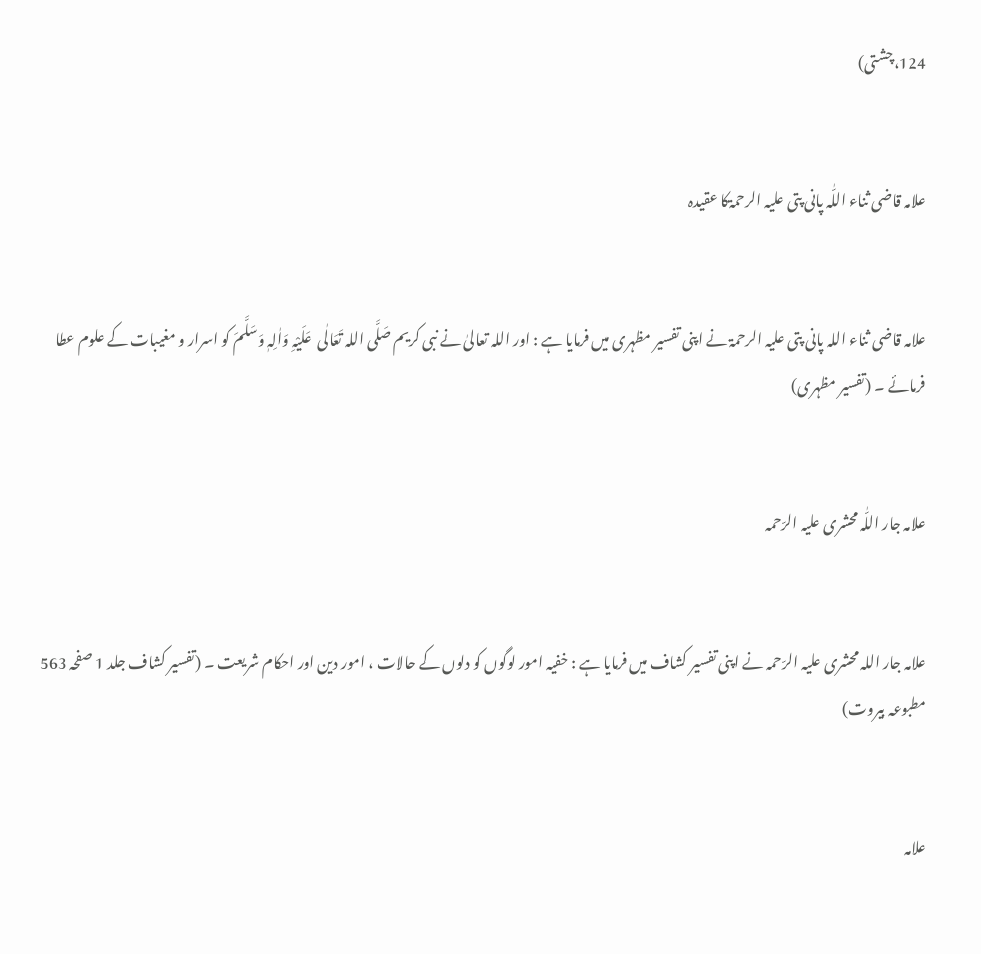124،چشتی)


علامہ قاضی ثناء اللّٰہ پانی پتی علیہ الرحمۃکا عقیدہ


علامہ قاضی ثناء اللہ پانی پتی علیہ الرحمۃ نے اپنی تفسیر مظہری میں فرمایا ہے : اور اللہ تعالیٰ نے نبی کریم صَلَّی اللہ تَعَالٰی  عَلَیْہِ وَاٰلِہٖ وَسَلَّمَ کو اسرار و مغیبات کے علوم عطا فرمائے ۔ (تفسیر مظہری)


علامہ جار اللّٰہ محشری علیہ الرّحمہ


علامہ جار اللہ محشری علیہ الرّحمہ نے اپنی تفسیر کشاف میں فرمایا ہے : خفیہ امور لوگوں کو دلوں کے حالات ، امور دین اور احکام شریعت ۔ (تفسیر کشاف جلد 1 صفحہ 563 مطبوعہ بیروت)


علامہ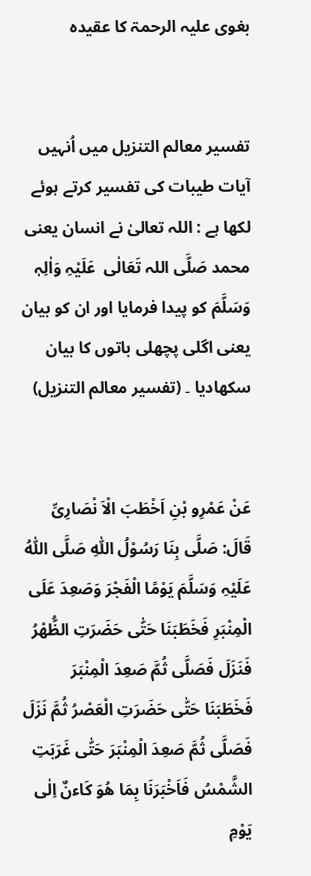بغوی علیہ الرحمۃ کا عقیدہ


تفسیر معالم التنزیل میں اُنہیں آیات طیبات کی تفسیر کرتے ہوئے لکھا ہے : اللہ تعالیٰ نے انسان یعنی محمد صَلَّی اللہ تَعَالٰی  عَلَیْہِ وَاٰلِہٖ وَسَلَّمَ کو پیدا فرمایا اور ان کو بیان یعنی اگلی پچھلی باتوں کا بیان سکھادیا ۔ (تفسیر معالم التنزیل)


عَنْ عَمْرِو بْنِ اَخْطَبَ الْاَ نْصَارِیِّ قَالَ: صَلَّی بِنَا رَسُوْلُ اللّٰہِ صَلَّی اللّٰہُ عَلَیْہِ وَسَلَّمَ یَوْمًا الْفَجْرَ وَصَعِدَ عَلَی الْمِنْبَرِ فَخَطَبَنَا حَتّٰی حَضَرَتِ الظُّھْرُ فَنَزَلَ فَصَلَّی ثُمَّ صَعِدَ الْمِنْبَرَ فَخَطَبَنَا حَتّٰی حَضَرَتِ الْعَصْرُ ثُمَّ نَزَلَ فَصَلَّی ثُمَّ صَعِدَ الْمِنْبَرَ حَتّٰی غَرَبَتِ الشَّمْسُ فَاَخْبَرَنَا بِمَا ھُوَ کَاءنٌ اِلٰی یَوْمِ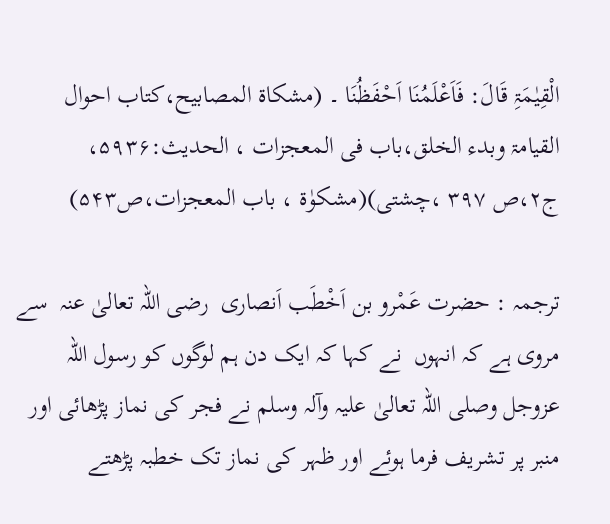الْقِیٰمَۃِ قَالَ: فَاَعْلَمُنَا اَحْفَظُنَا ۔ (مشکاۃ المصابیح،کتاب احوال القیامۃ وبدء الخلق،باب فی المعجزات ، الحدیث:۵۹۳۶،  ج۲،ص ۳۹۷ ،چشتی)(مشکوٰۃ ، باب المعجزات،ص۵۴۳)

ترجمہ : حضرت عَمْرو بن اَخْطَب اَنصاری  رضی اللہ تعالیٰ عنہ  سے مروی ہے کہ انہوں  نے کہا کہ ایک دن ہم لوگوں کو رسول اللہ عزوجل وصلی اللہ تعالیٰ علیہ وآلہ وسلم نے فجر کی نماز پڑھائی اور منبر پر تشریف فرما ہوئے اور ظہر کی نماز تک خطبہ پڑھتے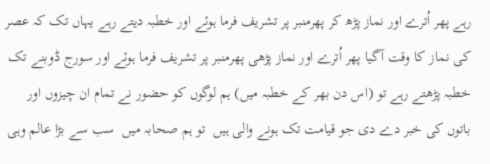رہے پھر اُترے اور نماز پڑھ کر پھرمنبر پر تشریف فرما ہوئے اور خطبہ دیتے رہے یہاں تک کہ عصر کی نماز کا وقت آگیا پھر اُترے اور نماز پڑھی پھرمنبر پر تشریف فرما ہوئے اور سورج ڈوبنے تک خطبہ پڑھتے رہے تو (اس دن بھر کے خطبہ میں) ہم لوگوں کو حضور نے تمام ان چیزوں اور باتوں کی خبر دے دی جو قیامت تک ہونے والی ہیں  تو ہم صحابہ میں  سب سے بڑا عالم وہی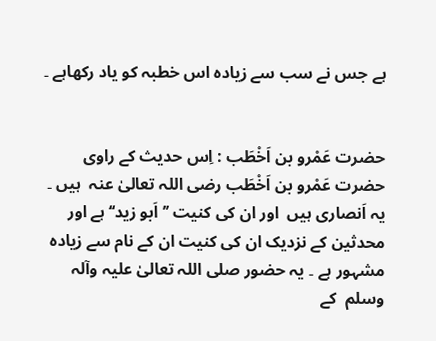ہے جس نے سب سے زیادہ اس خطبہ کو یاد رکھاہے ۔


حضرت عَمْرو بن اَخْطَب : اِس حدیث کے راوی حضرت عَمْرو بن اَخْطَب رضی اللہ تعالیٰ عنہ  ہیں ۔ یہ اَنصاری ہیں  اور ان کی کنیت ’’اَبو زید‘‘ہے اور محدثین کے نزدیک ان کی کنیت ان کے نام سے زیادہ مشہور ہے ۔ یہ حضور صلی اللہ تعالیٰ علیہ وآلہ وسلم  کے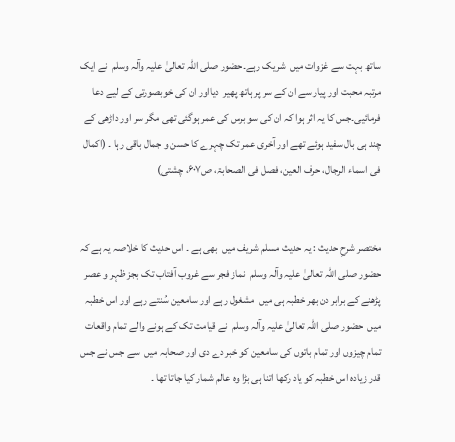ساتھ بہت سے غزوات میں  شریک رہے۔حضور صلی اللہ تعالیٰ علیہ وآلہ وسلم  نے ایک مرتبہ محبت اور پیار سے ان کے سر پر ہاتھ پھیر  دیااور ان کی خوبصورتی کے لیے دعا فرمائیی۔جس کا یہ اثر ہوا کہ ان کی سو برس کی عمر ہوگئی تھی مگر سر اور داڑھی کے چند ہی بال سفید ہوئے تھے اور آخری عمر تک چہرے کا حسن و جمال باقی رہا ۔ (اکمال فی اسماء الرجال، حرف العین، فصل فی الصحابۃ، ص۶۰۷، چشتی)


مختصر شرحِ حدیث : یہ حدیث مسلم شریف میں  بھی ہے ۔ اس حدیث کا خلاصہ یہ ہے کہ حضور صلی اللہ تعالیٰ علیہ وآلہ وسلم  نماز فجر سے غروب آفتاب تک بجز ظہر و عصر پڑھنے کے برابر دن بھر خطبہ ہی میں  مشغول رہے اور سامعین سُنتے رہے اور اس خطبہ میں  حضور صلی اللہ تعالیٰ علیہ وآلہ وسلم  نے قیامت تک کے ہونے والے تمام واقعات تمام چیزوں اور تمام باتوں کی سامعین کو خبر دے دی اور صحابہ میں  سے جس نے جس قدر زیادہ اس خطبہ کو یاد رکھا اتنا ہی بڑا وہ عالم شمار کیا جاتا تھا ۔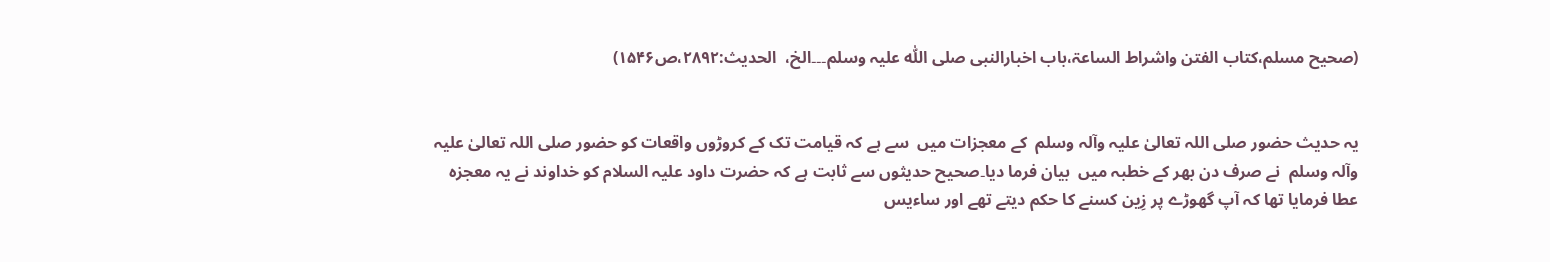(صحیح مسلم،کتاب الفتن واشراط الساعۃ،باب اخبارالنبی صلی اللّٰہ علیہ وسلم۔۔۔الخ،  الحدیث:۲۸۹۲،ص۱۵۴۶)


یہ حدیث حضور صلی اللہ تعالیٰ علیہ وآلہ وسلم  کے معجزات میں  سے ہے کہ قیامت تک کے کروڑوں واقعات کو حضور صلی اللہ تعالیٰ علیہ وآلہ وسلم  نے صرف دن بھر کے خطبہ میں  بیان فرما دیا۔صحیح حدیثوں سے ثابت ہے کہ حضرت داود علیہ السلام کو خداوند نے یہ معجزہ عطا فرمایا تھا کہ آپ گھوڑے پر زِین کسنے کا حکم دیتے تھے اور ساءیس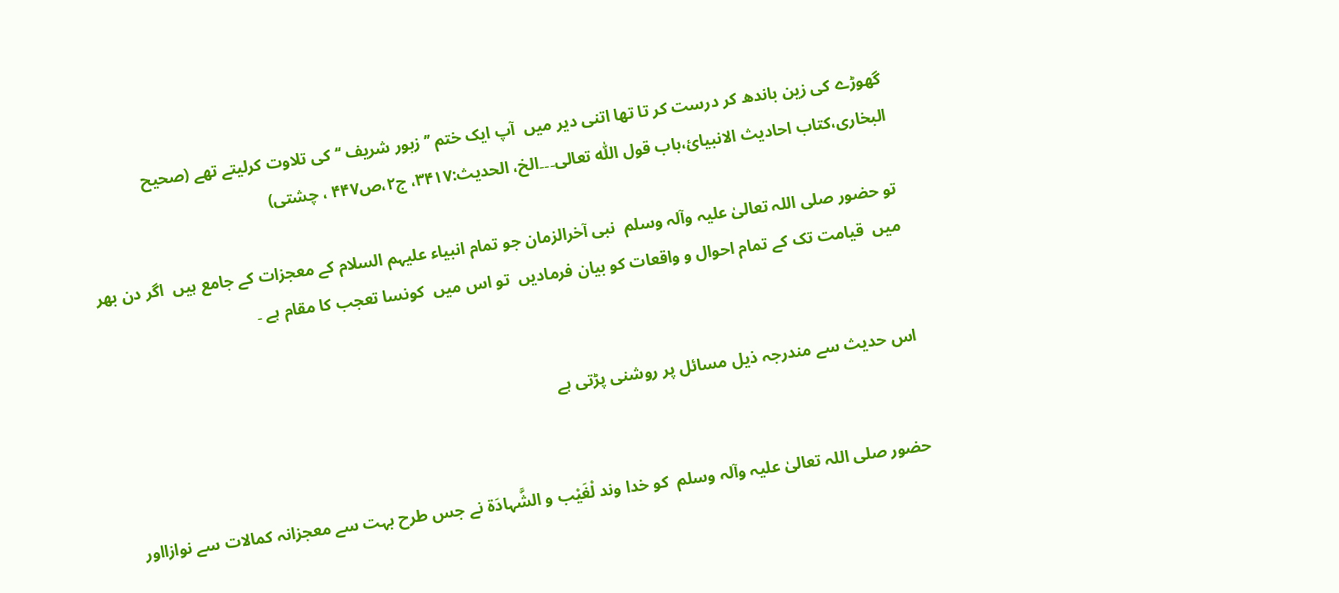گھوڑے کی زین باندھ کر درست کر تا تھا اتنی دیر میں  آپ ایک ختم ’’زبور شریف ‘‘کی تلاوت کرلیتے تھے (صحیح البخاری،کتاب احادیث الانبیائ،باب قول اللّٰہ تعالی۔۔۔الخ، الحدیث:۳۴۱۷، ج۲،ص۴۴۷ ، چشتی)

تو حضور صلی اللہ تعالیٰ علیہ وآلہ وسلم  نبی آخرالزمان جو تمام انبیاء علیہم السلام کے معجزات کے جامع ہیں  اگر دن بھر میں  قیامت تک کے تمام احوال و واقعات کو بیان فرمادیں  تو اس میں  کونسا تعجب کا مقام ہے ۔


اس حدیث سے مندرجہ ذیل مسائل پر روشنی پڑتی ہے


حضور صلی اللہ تعالیٰ علیہ وآلہ وسلم  کو خدا وند لْغَیْب و الشَّہادَۃ نے جس طرح بہت سے معجزانہ کمالات سے نوازااور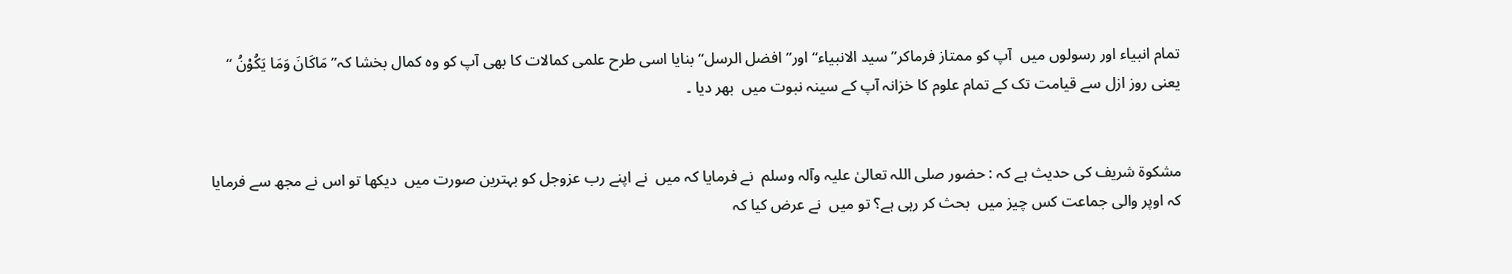تمام انبیاء اور رسولوں میں  آپ کو ممتاز فرماکر’’سید الانبیاء‘‘ اور’’افضل الرسل‘‘بنایا اسی طرح علمی کمالات کا بھی آپ کو وہ کمال بخشا کہ’’ مَاکَانَ وَمَا یَکُوْنُ ‘‘ یعنی روز ازل سے قیامت تک کے تمام علوم کا خزانہ آپ کے سینہ نبوت میں  بھر دیا ۔


مشکوۃ شریف کی حدیث ہے کہ : حضور صلی اللہ تعالیٰ علیہ وآلہ وسلم  نے فرمایا کہ میں  نے اپنے رب عزوجل کو بہترین صورت میں  دیکھا تو اس نے مجھ سے فرمایا کہ اوپر والی جماعت کس چیز میں  بحث کر رہی ہے؟ تو میں  نے عرض کیا کہ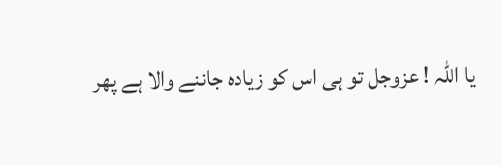یا اللہ ! عزوجل تو ہی اس کو زیادہ جاننے والا ہے پھر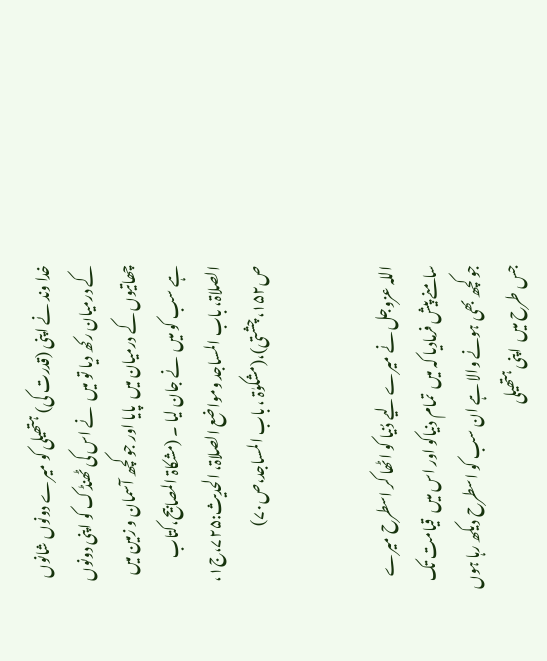خدا وند نے اپنی (قدرت کی) ہتھیلی کو میرے دونوں شانوں کے درمیان رکھ دیا تو میں  نے اس کی ٹھنڈک کو اپنی دونوں چھاتیوں کے درمیان میں  پایا اور جو کچھ آسمان و زمین میں  ہے سب کو میں  نے جان لیا ۔ (مشکاۃ المصابیح،کتاب الصلاۃ، باب المساجد ومواضع الصلاۃ، الحدیث:۷۲۵،ج۱، ص۱۵۲،چشتی)،(مشکوٰۃ ، باب المساجد،ص۷۰)


اللہ عزوجل نے میرے لیے دُنیا کو اٹھا کر اسطرح میرے سامنے پیش فرمادیا کہ میں  تمام دنیاکو اور اس میں  قیامت تک جو کچھ بھی ہونے والا ہے ان سب کو اسطرح دیکھ رہا ہوں  جس طرح میں  اپنی ہتھیلی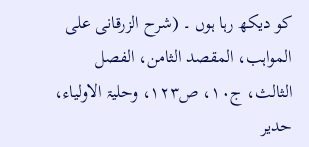کو دیکھ رہا ہوں ۔ (شرح الزرقانی علی المواہب، المقصد الثامن، الفصل الثالث، ج۱۰، ص۱۲۳، وحلیۃ الاولیاء، حدیر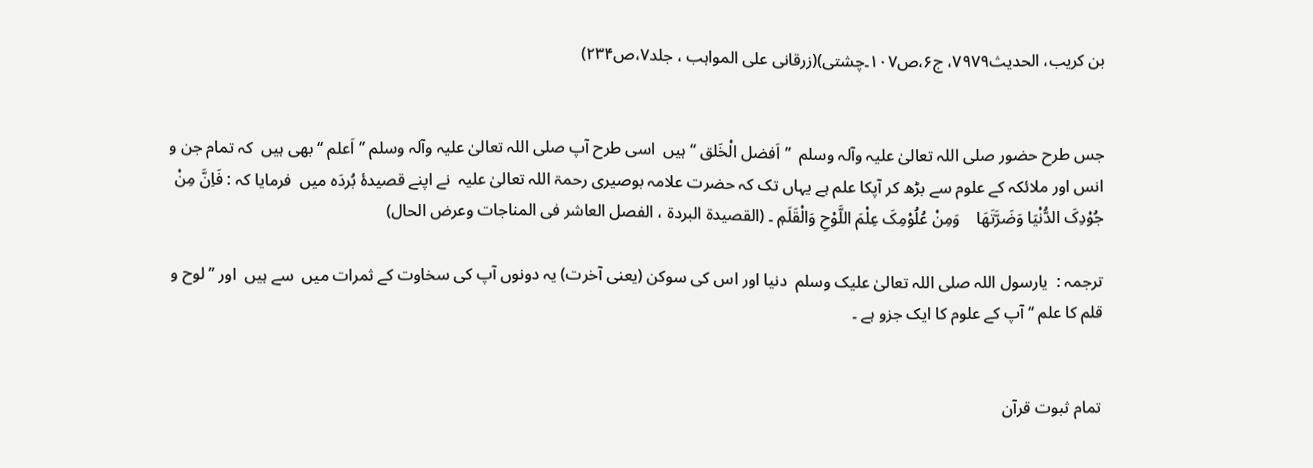بن کریب، الحدیث۷۹۷۹، ج۶،ص۱۰۷۔چشتی)(زرقانی علی المواہب ، جلد۷،ص۲۳۴)


جس طرح حضور صلی اللہ تعالیٰ علیہ وآلہ وسلم  ’’اَفضل الْخَلق ‘‘ہیں  اسی طرح آپ صلی اللہ تعالیٰ علیہ وآلہ وسلم ’’اَعلم ‘‘ بھی ہیں  کہ تمام جن و انس اور ملائکہ کے علوم سے بڑھ کر آپکا علم ہے یہاں تک کہ حضرت علامہ بوصیری رحمۃ اللہ تعالیٰ علیہ  نے اپنے قصیدۂ بُردَہ میں  فرمایا کہ : فَاِنَّ مِنْ جُوْدِکَ الدُّنْیَا وَضَرَّتَھَا    وَمِنْ عُلُوْمِکَ عِلْمَ اللَّوْحِ وَالْقَلَمٖ ۔ (القصیدۃ البردۃ ، الفصل العاشر فی المناجات وعرض الحال)

ترجمہ :  یارسول اللہ صلی اللہ تعالیٰ علیک وسلم  دنیا اور اس کی سوکن (یعنی آخرت) یہ دونوں آپ کی سخاوت کے ثمرات میں  سے ہیں  اور ’’لوح و قلم کا علم ‘‘ آپ کے علوم کا ایک جزو ہے ۔


تمام ثبوت قرآن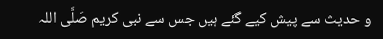و حدیث سے پیش کیے گئے ہیں جس سے نبی کریم صَلَّی اللہ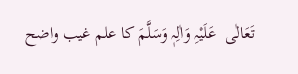تَعَالٰی  عَلَیْہِ وَاٰلِہٖ وَسَلَّمَ کا علم غیب واضح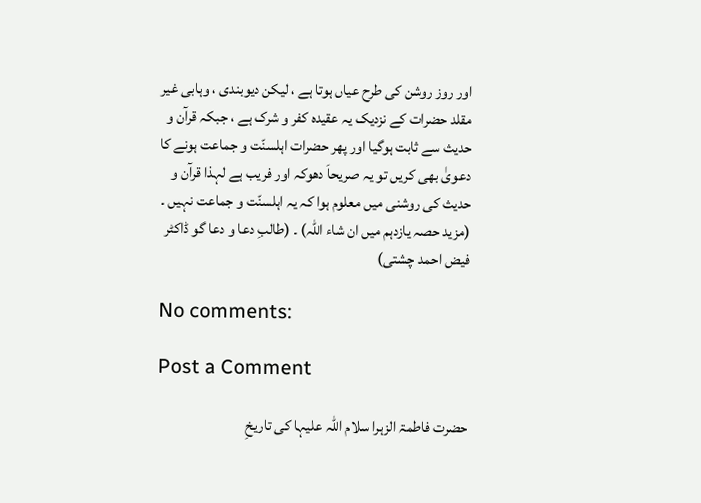اور روز روشن کی طرح عیاں ہوتا ہے ، لیکن دیوبندی ، وہابی غیر مقلد حضرات کے نزدیک یہ عقیدہ کفر و شرک ہے ، جبکہ قرآن و حدیث سے ثابت ہوگیا اور پھر حضرات اہلسنّت و جماعت ہونے کا دعویٰ بھی کریں تو یہ صریحاَ دھوکہ اور فریب ہے لہذا قرآن و حدیث کی روشنی میں معلوم ہوا کہ یہ اہلسنّت و جماعت نہیں ۔ (مزید حصہ یازدہم میں ان شاء اللہ) ۔ (طالبِ دعا و دعا گو ڈاکٹر فیض احمد چشتی)

No comments:

Post a Comment

حضرت فاطمۃ الزہرا سلام اللہ علیہا کی تاریخِ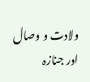ولادت و وصال اور جنازہ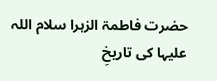حضرت فاطمۃ الزہرا سلام اللہ علیہا کی تاریخِ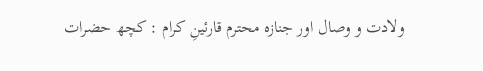ولادت و وصال اور جنازہ محترم قارئینِ کرام : کچھ حضرات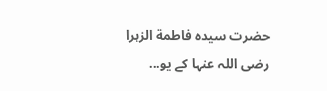حضرت سیدہ فاطمة الزہرا رضی اللہ عنہا کے یو...